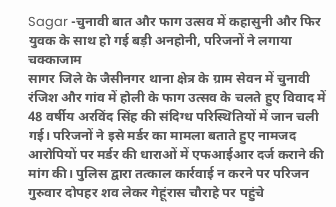Sagar -चुनावी बात और फाग उत्सव में कहासुनी और फिर युवक के साथ हो गई बड़ी अनहोनी, परिजनों ने लगाया चक्काजाम
सागर जिले के जैसीनगर थाना क्षेत्र के ग्राम सेवन में चुनावी रंजिश और गांव में होली के फाग उत्सव के चलते हुए विवाद में 48 वर्षीय अरविंद सिंह की संदिग्ध परिस्थितियों में जान चली गई। परिजनों ने इसे मर्डर का मामला बताते हुए नामजद आरोपियों पर मर्डर की धाराओं में एफआईआर दर्ज कराने की मांग की। पुलिस द्वारा तत्काल कार्रवाई न करने पर परिजन गुरुवार दोपहर शव लेकर गेहूंरास चौराहे पर पहुंचे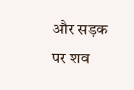और सड़क पर शव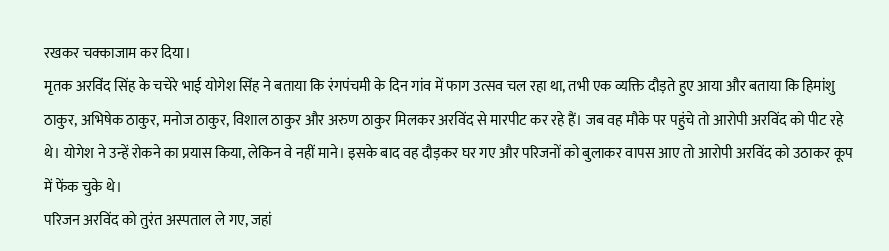रखकर चक्काजाम कर दिया।
मृतक अरविंद सिंह के चचेरे भाई योगेश सिंह ने बताया कि रंगपंचमी के दिन गांव में फाग उत्सव चल रहा था, तभी एक व्यक्ति दौड़ते हुए आया और बताया कि हिमांशु ठाकुर, अभिषेक ठाकुर, मनोज ठाकुर, विशाल ठाकुर और अरुण ठाकुर मिलकर अरविंद से मारपीट कर रहे हैं। जब वह मौके पर पहुंचे तो आरोपी अरविंद को पीट रहे थे। योगेश ने उन्हें रोकने का प्रयास किया, लेकिन वे नहीं माने। इसके बाद वह दौड़कर घर गए और परिजनों को बुलाकर वापस आए तो आरोपी अरविंद को उठाकर कूप में फेंक चुके थे।
परिजन अरविंद को तुरंत अस्पताल ले गए, जहां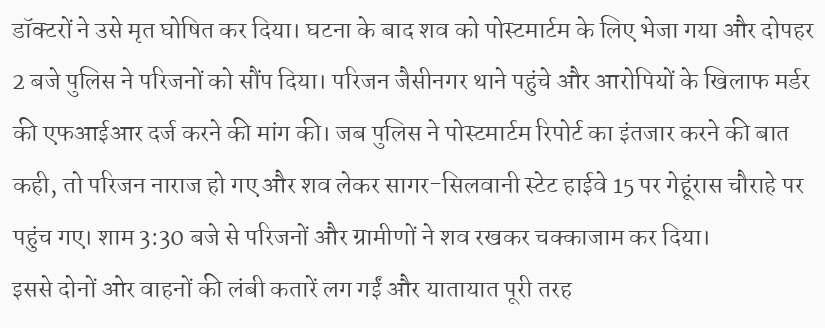डॉक्टरों ने उसे मृत घोषित कर दिया। घटना के बाद शव को पोस्टमार्टम के लिए भेजा गया और दोपहर 2 बजे पुलिस ने परिजनों को सौंप दिया। परिजन जैसीनगर थाने पहुंचे और आरोपियों के खिलाफ मर्डर की एफआईआर दर्ज करने की मांग की। जब पुलिस ने पोस्टमार्टम रिपोर्ट का इंतजार करने की बात कही, तो परिजन नाराज हो गए और शव लेकर सागर-सिलवानी स्टेट हाईवे 15 पर गेहूंरास चौराहे पर पहुंच गए। शाम 3:30 बजे से परिजनों और ग्रामीणों ने शव रखकर चक्काजाम कर दिया।
इससे दोनों ओर वाहनों की लंबी कतारें लग गईं और यातायात पूरी तरह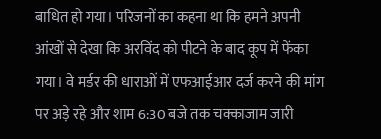बाधित हो गया। परिजनों का कहना था कि हमने अपनी आंखों से देखा कि अरविंद को पीटने के बाद कूप में फेंका गया। वे मर्डर की धाराओं में एफआईआर दर्ज करने की मांग पर अड़े रहे और शाम 6:30 बजे तक चक्काजाम जारी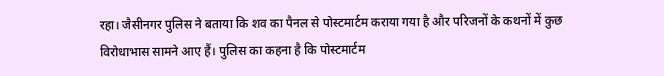रहा। जैसीनगर पुलिस ने बताया कि शव का पैनल से पोस्टमार्टम कराया गया है और परिजनों के कथनों में कुछ विरोधाभास सामने आए हैं। पुलिस का कहना है कि पोस्टमार्टम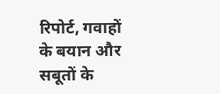रिपोर्ट, गवाहों के बयान और सबूतों के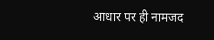आधार पर ही नामजद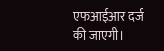एफआईआर दर्ज की जाएगी।